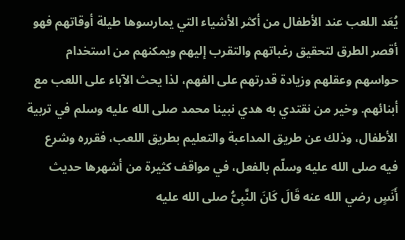يُعَد اللعب عند الأطفال من أكثر الأشياء التي يمارسوها طيلة أوقاتهم فهو أقصر الطرق لتحقيق رغباتهم والتقرب إليهم ويمكنهم من استخدام حواسهم وعقلهم وزيادة قدرتهم على الفهم، لذا يحث الآباء على اللعب مع أبنائهم. وخير من نقتدي به هدي نبينا محمد صلى الله عليه وسلم في تربية الأطفال، وذلك عن طريق المداعبة والتعليم بطريق اللعب، فقرره وشرع فيه صلى الله عليه وسلّم بالفعل، في مواقف كثيرة من أشهرها حديث أَنَسٍ رضي الله عنه قَالَ كَانَ النَّبِىُّ صلى الله عليه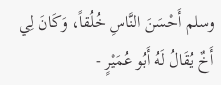وسلم أَحْسَنَ النَّاسِ خُلُقاً، وَكَانَ لِي أَخٌ يُقَالُ لَهُ أَبُو عُمَيْرٍ -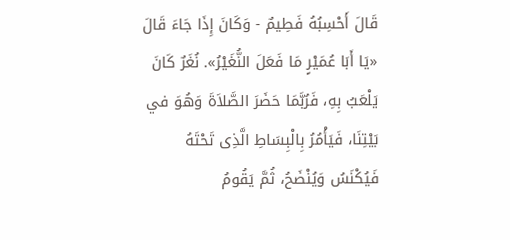قَالَ أَحْسِبُهُ فَطِيمٌ - وَكَانَ إِذَا جَاءَ قَالَ «يَا أَبَا عُمَيْرٍ مَا فَعَلَ النُّغَيْرُ». نُغَرٌ كَانَ يَلْعَبُ بِهِ، فَرُبَّمَا حَضَرَ الصَّلاَةَ وَهُوَ في بَيْتِنَا، فَيَأْمُرُ بِالْبِسَاطِ الَّذِى تَحْتَهُ فَيُكْنَسُ وَيُنْضَحُ، ثُمَّ يَقُومُ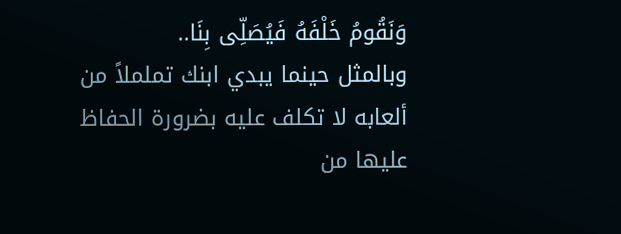وَنَقُومُ خَلْفَهُ فَيُصَلِّى بِنَا..
وبالمثل حينما يبدي ابنك تململاً من ألعابه لا تكلف عليه بضرورة الحفاظ عليها من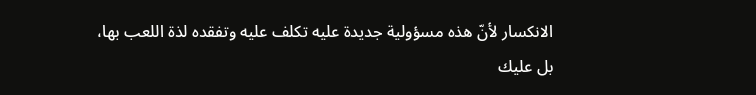الانكسار لأنّ هذه مسؤولية جديدة عليه تكلف عليه وتفقده لذة اللعب بها، بل عليك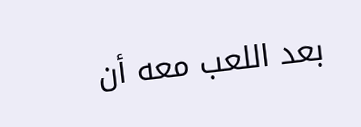بعد اللعب معه أن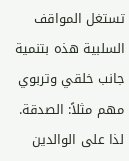تستغل المواقف السلبية هذه بتنمية جانب خلقي وتربوي مهم مثلاً: الصدقة.
لذا على الوالدين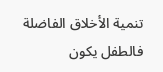تنمية الأخلاق الفاضلة فالطفل يكون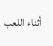أثناء اللعب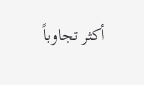أكثر تجاوباً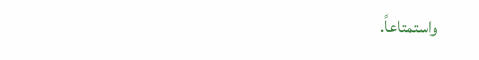واستمتاعاً.